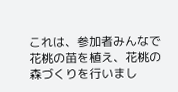これは、参加者みんなで花桃の苗を植え、花桃の森づくりを行いまし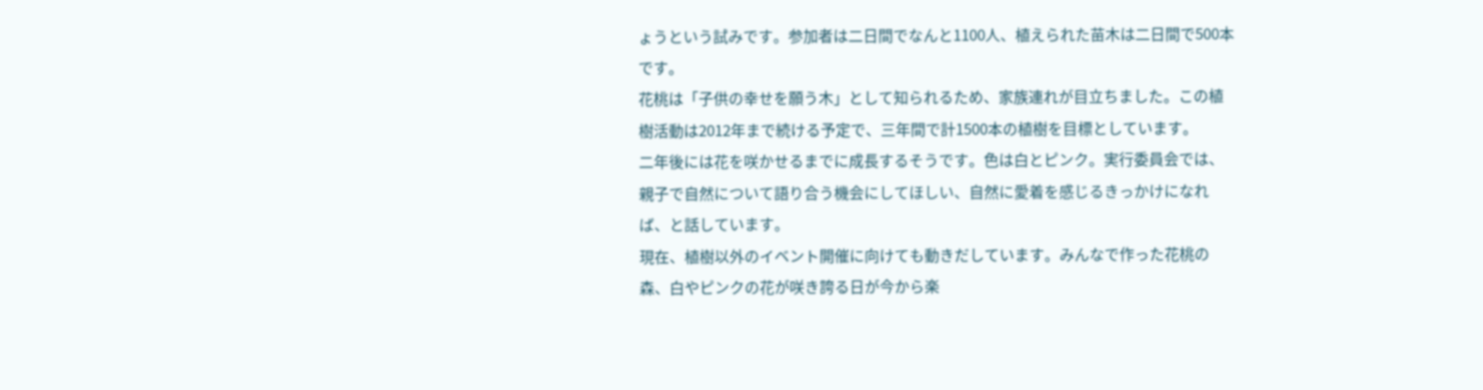ょうという試みです。参加者は二日間でなんと1100人、植えられた苗木は二日間で500本です。
花桃は「子供の幸せを願う木」として知られるため、家族連れが目立ちました。この植樹活動は2012年まで続ける予定で、三年間で計1500本の植樹を目標としています。
二年後には花を咲かせるまでに成長するそうです。色は白とピンク。実行委員会では、親子で自然について語り合う機会にしてほしい、自然に愛着を感じるきっかけになれば、と話しています。
現在、植樹以外のイベント開催に向けても動きだしています。みんなで作った花桃の森、白やピンクの花が咲き誇る日が今から楽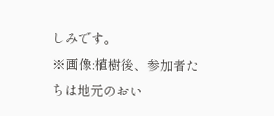しみです。
※画像:植樹後、参加者たちは地元のおい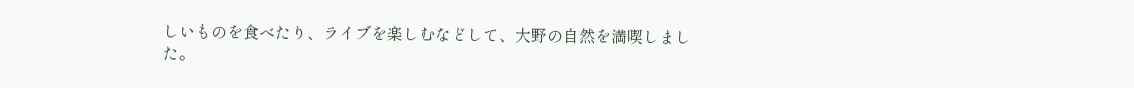しいものを食べたり、ライブを楽しむなどして、大野の自然を満喫しました。